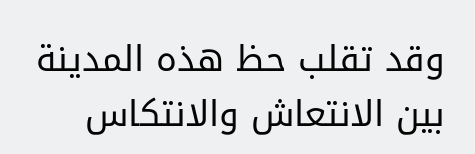وقد تقلب حظ هذه المدينة بين الانتعاش والانتكاس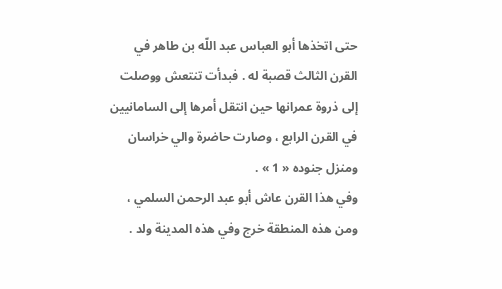حتى اتخذها أبو العباس عبد اللّه بن طاهر في القرن الثالث قصبة له . فبدأت تنتعش ووصلت إلى ذروة عمرانها حين انتقل أمرها إلى السامانيين في القرن الرابع ، وصارت حاضرة والي خراسان ومنزل جنوده « 1 » .
وفي هذا القرن عاش أبو عبد الرحمن السلمي ، ومن هذه المنطقة خرج وفي هذه المدينة ولد .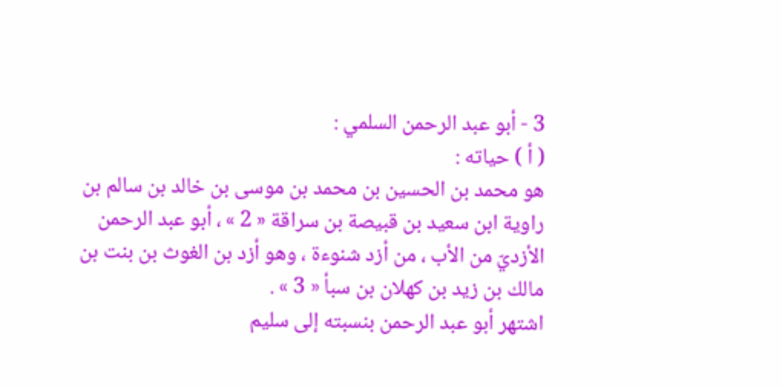3 - أبو عبد الرحمن السلمي :
( أ ) حياته :
هو محمد بن الحسين بن محمد بن موسى بن خالد بن سالم بن راوية ابن سعيد بن قبيصة بن سراقة « 2 » ، أبو عبد الرحمن الأزديّ من الأب ، من أزد شنوءة ، وهو أزد بن الغوث بن بنت بن مالك بن زيد بن كهلان بن سبأ « 3 » .
اشتهر أبو عبد الرحمن بنسبته إلى سليم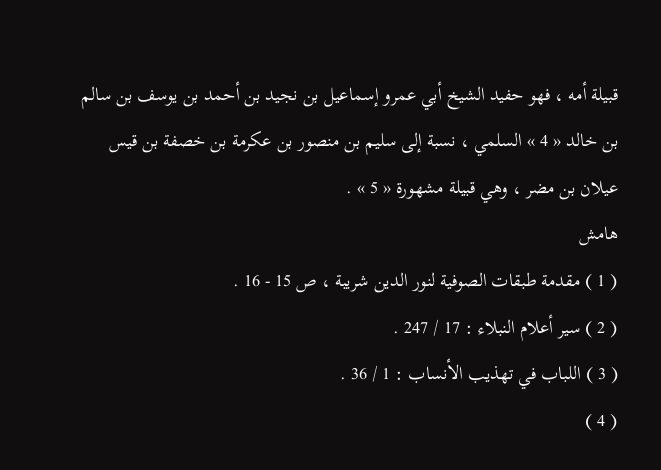قبيلة أمه ، فهو حفيد الشيخ أبي عمرو إسماعيل بن نجيد بن أحمد بن يوسف بن سالم بن خالد « 4 » السلمي ، نسبة إلى سليم بن منصور بن عكرمة بن خصفة بن قيس عيلان بن مضر ، وهي قبيلة مشهورة « 5 » .
هامش
( 1 ) مقدمة طبقات الصوفية لنور الدين شريبة ، ص 15 - 16 .
( 2 ) سير أعلام النبلاء : 17 / 247 .
( 3 ) اللباب في تهذيب الأنساب : 1 / 36 .
( 4 )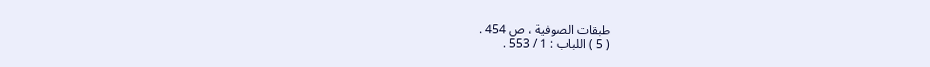طبقات الصوفية ، ص 454 .
( 5 ) اللباب : 1 / 553 .